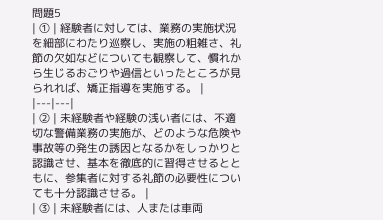問題5
| ① | 経験者に対しては、業務の実施状況を細部にわたり巡察し、実施の粗雑さ、礼節の欠如などについても観察して、慣れから生じるおごりや過信といったところが見られれば、矯正指導を実施する。 |
|---|---|
| ② | 未経験者や経験の浅い者には、不適切な警備業務の実施が、どのような危険や事故等の発生の誘因となるかをしっかりと認識させ、基本を徹底的に習得させるとともに、参集者に対する礼節の必要性についても十分認識させる。 |
| ③ | 未経験者には、人または車両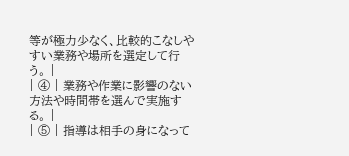等が極力少なく、比較的こなしやすい業務や場所を選定して行う。 |
| ④ | 業務や作業に影響のない方法や時間帯を選んで実施する。 |
| ⑤ | 指導は相手の身になって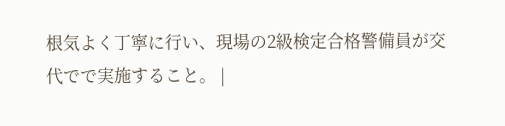根気よく丁寧に行い、現場の2級検定合格警備員が交代でで実施すること。 |